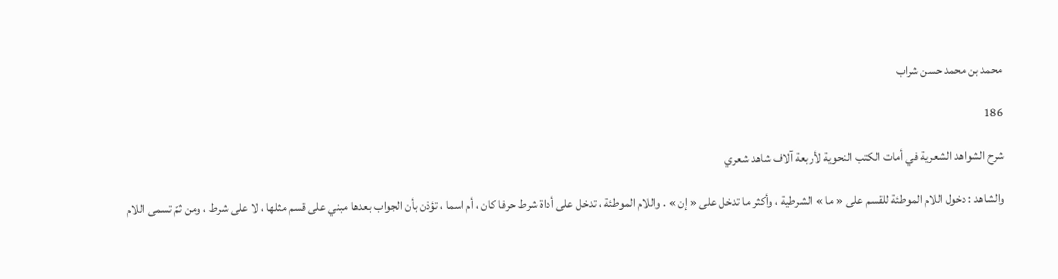محمد بن محمد حسن شراب

186

شرح الشواهد الشعرية في أمات الكتب النحوية لأربعة آلاف شاهد شعري

والشاهد : دخول اللام الموطئة للقسم على « ما » الشرطية ، وأكثر ما تدخل على « إن » . واللام الموطئة ، تدخل على أداة شرط حرفا كان ، أم اسما ، تؤذن بأن الجواب بعدها مبني على قسم مثلها ، لا على شرط ، ومن ثمّ تسمى اللام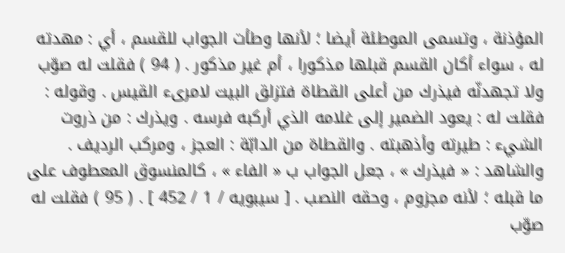المؤذنة ، وتسمى الموطئة أيضا ؛ لأنها وطأت الجواب للقسم ، أي : مهدته له ، سواء أكان القسم قبلها مذكورا ، أم غير مذكور . ( 94 ) فقلت له صوّب ولا تجهدنّه فيذرك من أعلى القطاة فتزلق البيت لامرىء القيس . وقوله : فقلت له : يعود الضمير إلى غلامه الذي أركبه فرسه . ويذرك : من ذروت الشيء : طيرته وأذهبته . والقطاة من الدابّة : العجز ، ومركب الرديف . والشاهد : « فيذرك » ، جعل الجواب ب « الفاء » ، كالمنسوق المعطوف على ما قبله ؛ لأنه مجزوم ، وحقه النصب . [ سيبويه / 1 / 452 ] . ( 95 ) فقلت له صوّب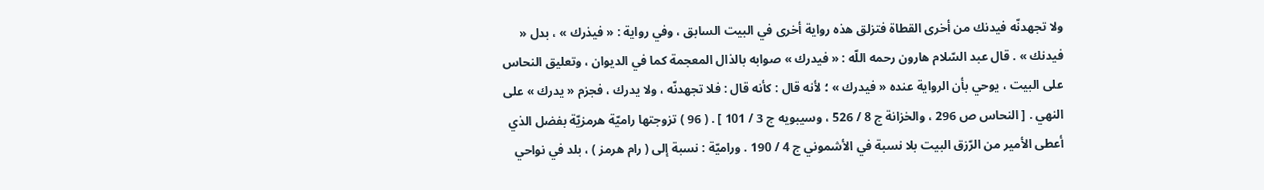ولا تجهدنّه فيدنك من أخرى القطاة فتزلق هذه رواية أخرى في البيت السابق ، وفي رواية : « فيذرك » ، بدل « فيدنك » . قال عبد السّلام هارون رحمه اللّه : « فيدرك » صوابه بالذال المعجمة كما في الديوان ، وتعليق النحاس على البيت ، يوحي بأن الرواية عنده « فيدرك » ؛ لأنه قال : كأنه قال : فلا تجهدنّه ، ولا يدرك ، فجزم « يدرك » على النهي . [ النحاس ص 296 ، والخزانة ج 8 / 526 ، وسيبويه ج 3 / 101 ] . ( 96 ) تزوجتها راميّة هرمزيّة بفضل الذي أعطى الأمير من الرّزق البيت بلا نسبة في الأشموني ج 4 / 190 . وراميّة : نسبة إلى ( رام هرمز ) ، بلد في نواحي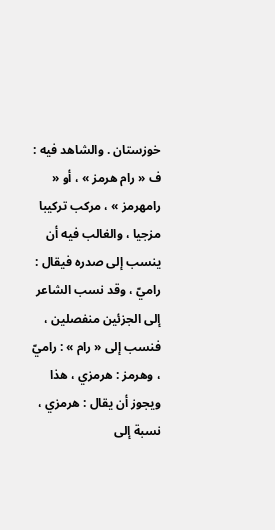خوزستان . والشاهد فيه : ف « رام هرمز » ، أو « رامهرمز » ، مركب تركيبا مزجيا ، والغالب فيه أن ينسب إلى صدره فيقال : راميّ ، وقد نسب الشاعر إلى الجزئين منفصلين ، فنسب إلى « رام » : راميّ ، وهرمز : هرمزي ، هذا ويجوز أن يقال : هرمزي ، نسبة إلى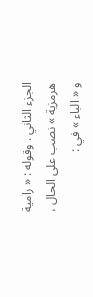الجزء الثاني . وقوله : « رامية هرمزية » نصب على الحال ، و « الباء » في :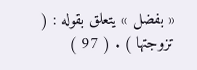« بفضل » يتعلق بقوله : ( تزوجتها ) . ( 97 )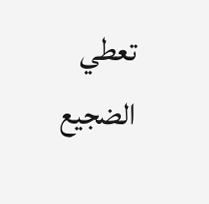تعطي الضجيع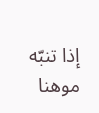إذا تنبّه موهنا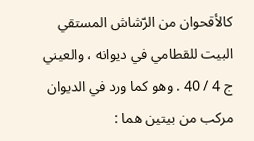كالأقحوان من الرّشاش المستقي البيت للقطامي في ديوانه ، والعيني ج 4 / 40 . وهو كما ورد في الديوان مركب من بيتين هما :